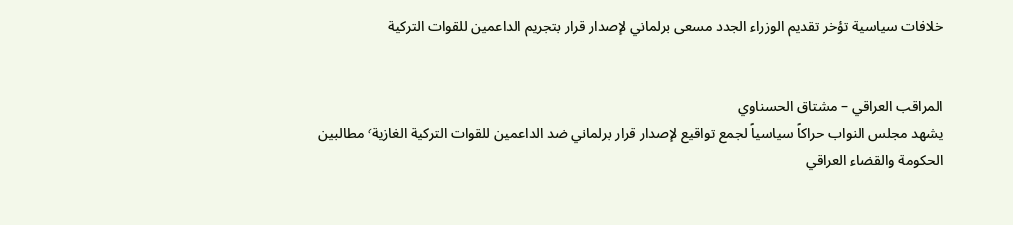خلافات سياسية تؤخر تقديم الوزراء الجدد مسعى برلماني لإصدار قرار بتجريم الداعمين للقوات التركية


المراقب العراقي – مشتاق الحسناوي
يشهد مجلس النواب حراكاً سياسياً لجمع تواقيع لإصدار قرار برلماني ضد الداعمين للقوات التركية الغازية٬ مطالبين الحكومة والقضاء العراقي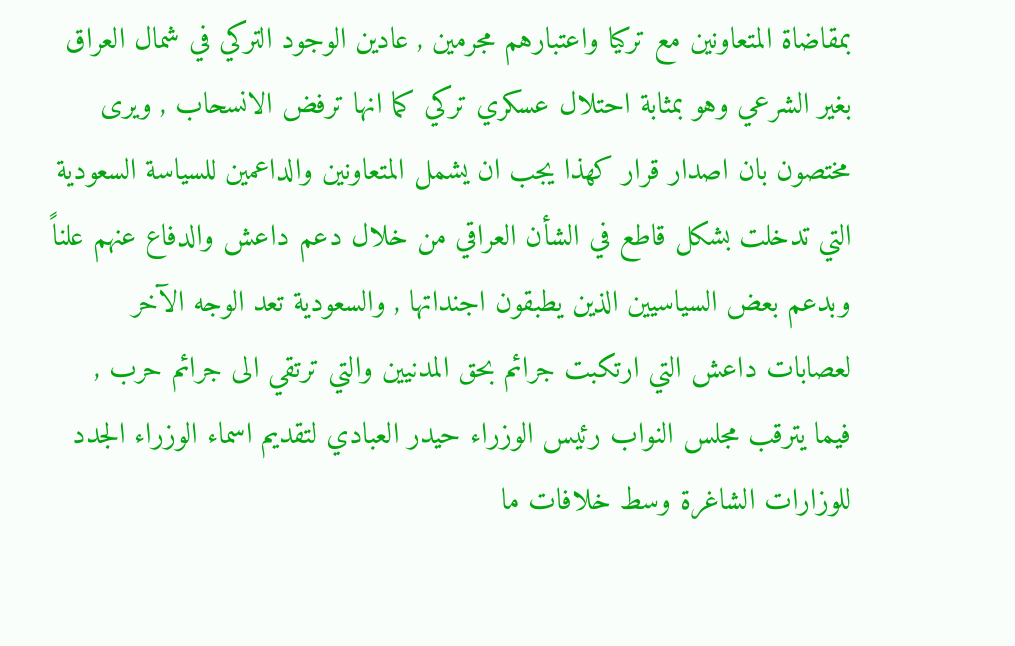بمقاضاة المتعاونين مع تركيا واعتبارهم مجرمين , عادين الوجود التركي في شمال العراق بغير الشرعي وهو بمثابة احتلال عسكري تركي كما انها ترفض الانسحاب , ويرى مختصون بان اصدار قرار كهذا يجب ان يشمل المتعاونين والداعمين للسياسة السعودية التي تدخلت بشكل قاطع في الشأن العراقي من خلال دعم داعش والدفاع عنهم علناً وبدعم بعض السياسيين الذين يطبقون اجنداتها , والسعودية تعد الوجه الآخر لعصابات داعش التي ارتكبت جرائم بحق المدنيين والتي ترتقي الى جرائم حرب , فيما يترقب مجلس النواب رئيس الوزراء حيدر العبادي لتقديم اسماء الوزراء الجدد للوزارات الشاغرة وسط خلافات ما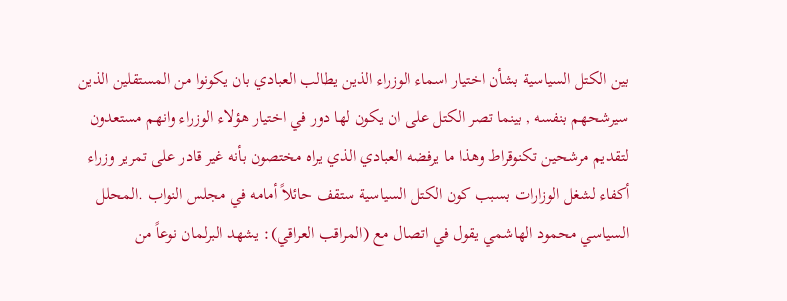بين الكتل السياسية بشأن اختيار اسماء الوزراء الذين يطالب العبادي بان يكونوا من المستقلين الذين سيرشحهم بنفسه , بينما تصر الكتل على ان يكون لها دور في اختيار هؤلاء الوزراء وانهم مستعدون لتقديم مرشحين تكنوقراط وهذا ما يرفضه العبادي الذي يراه مختصون بأنه غير قادر على تمرير وزراء أكفاء لشغل الوزارات بسبب كون الكتل السياسية ستقف حائلاً أمامه في مجلس النواب .المحلل السياسي محمود الهاشمي يقول في اتصال مع (المراقب العراقي): يشهد البرلمان نوعاً من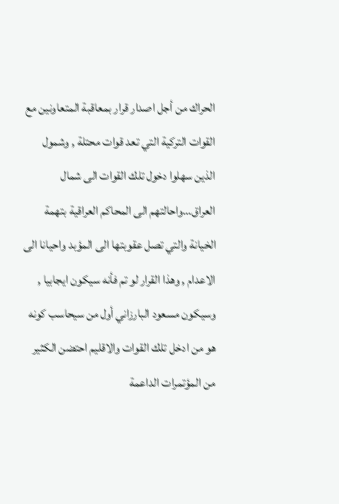الحراك من أجل اصدار قرار بمعاقبة المتعاونين مع القوات التركية التي تعد قوات محتلة , وشمول الذين سهلوا دخول تلك القوات الى شمال العراق…واحالتهم الى المحاكم العراقية بتهمة الخيانة والتي تصل عقوبتها الى المؤبد واحيانا الى الاعدام , وهذا القرار لو تم فأنه سيكون ايجابيا , وسيكون مسعود البارزاني أول من سيحاسب كونه هو من ادخل تلك القوات والاقليم احتضن الكثير من المؤتمرات الداعمة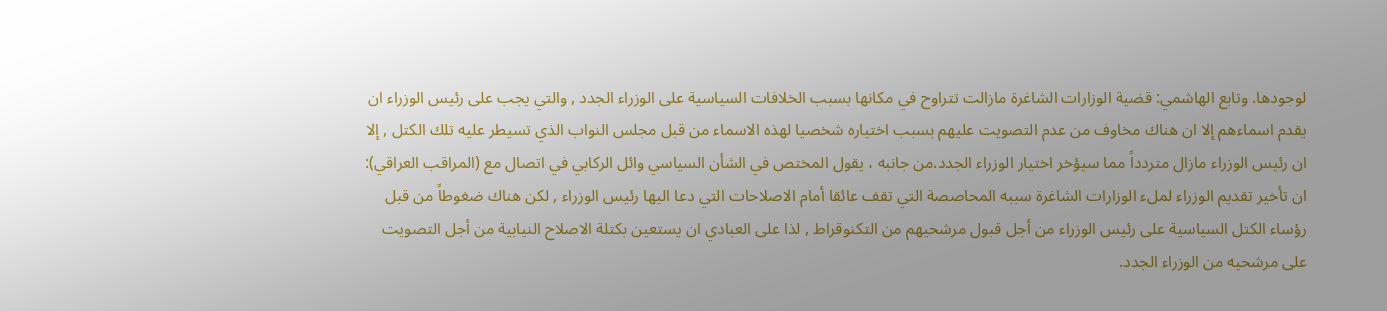لوجودها. وتابع الهاشمي: قضية الوزارات الشاغرة مازالت تتراوح في مكانها بسبب الخلافات السياسية على الوزراء الجدد , والتي يجب على رئيس الوزراء ان يقدم اسماءهم إلا ان هناك مخاوف من عدم التصويت عليهم بسبب اختياره شخصيا لهذه الاسماء من قبل مجلس النواب الذي تسيطر عليه تلك الكتل , إلا ان رئيس الوزراء مازال متردداً مما سيؤخر اختيار الوزراء الجدد.من جانبه ، يقول المختص في الشأن السياسي وائل الركابي في اتصال مع (المراقب العراقي): ان تأخير تقديم الوزراء لملء الوزارات الشاغرة سببه المحاصصة التي تقف عائقا أمام الاصلاحات التي دعا اليها رئيس الوزراء , لكن هناك ضغوطاً من قبل رؤساء الكتل السياسية على رئيس الوزراء من أجل قبول مرشحيهم من التكنوقراط , لذا على العبادي ان يستعين بكتلة الاصلاح النيابية من أجل التصويت على مرشحيه من الوزراء الجدد.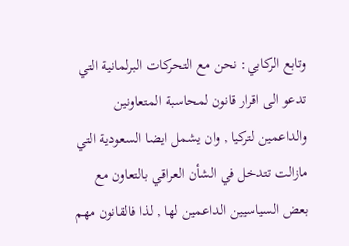وتابع الركابي: نحن مع التحركات البرلمانية التي تدعو الى اقرار قانون لمحاسبة المتعاونين والداعمين لتركيا , وان يشمل ايضا السعودية التي مازالت تتدخل في الشأن العراقي بالتعاون مع بعض السياسيين الداعمين لها , لذا فالقانون مهم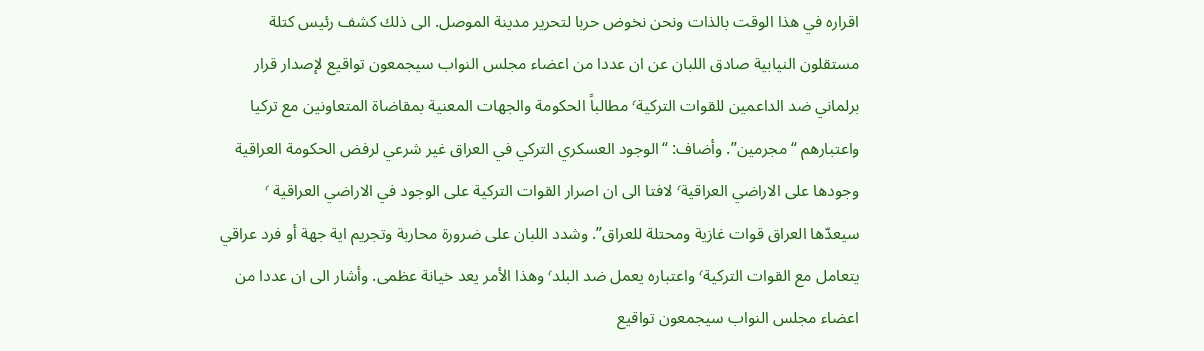اقراره في هذا الوقت بالذات ونحن نخوض حربا لتحرير مدينة الموصل. الى ذلك كشف رئيس كتلة مستقلون النيابية صادق اللبان عن ان عددا من اعضاء مجلس النواب سيجمعون تواقيع لإصدار قرار برلماني ضد الداعمين للقوات التركية٬ مطالباً الحكومة والجهات المعنية بمقاضاة المتعاونين مع تركيا واعتبارهم “مجرمين”. وأضاف: “الوجود العسكري التركي في العراق غير شرعي لرفض الحكومة العراقية وجودها على الاراضي العراقية٬ لافتا الى ان اصرار القوات التركية على الوجود في الاراضي العراقية ٬ سيعدّها العراق قوات غازية ومحتلة للعراق”. وشدد اللبان على ضرورة محاربة وتجريم اية جهة أو فرد عراقي يتعامل مع القوات التركية٬ واعتباره يعمل ضد البلد٬ وهذا الأمر يعد خيانة عظمى. وأشار الى ان عددا من اعضاء مجلس النواب سيجمعون تواقيع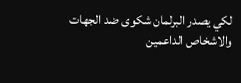لكي يصدر البرلمان شكوى ضد الجهات والاشخاص الداعمين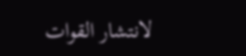لانتشار القوات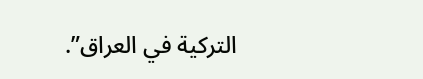التركية في العراق”.